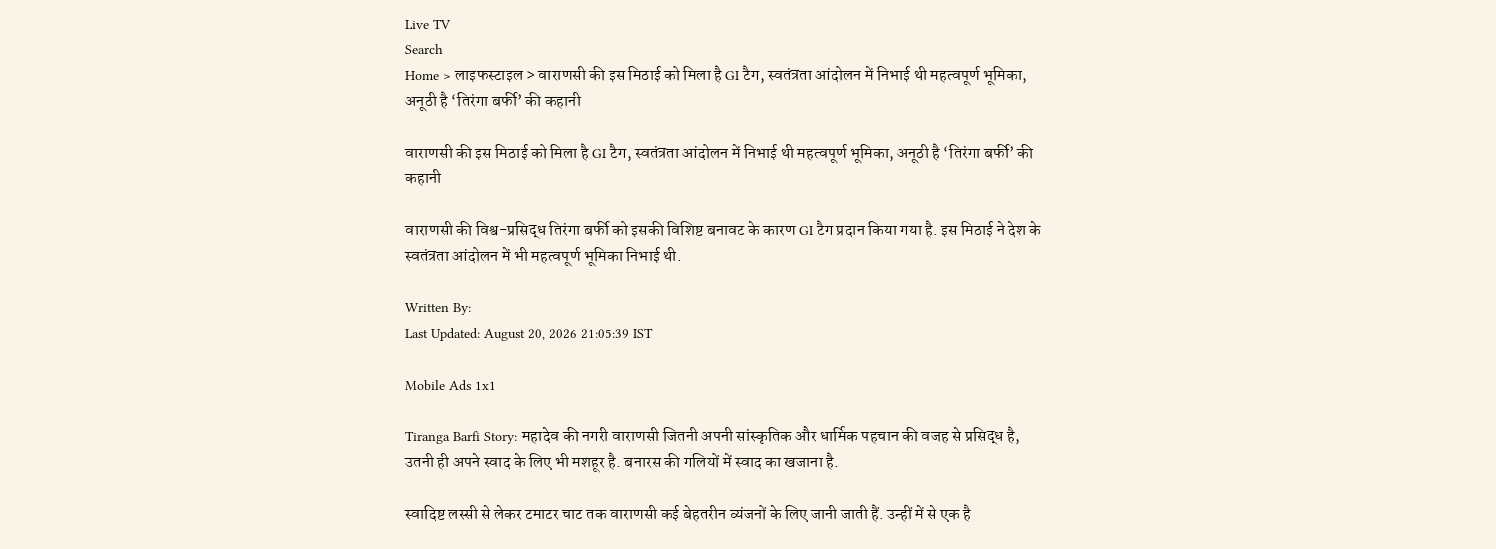Live TV
Search
Home > लाइफस्टाइल > वाराणसी की इस मिठाई को मिला है GI टैग, स्वतंत्रता आंदोलन में निभाई थी महत्वपूर्ण भूमिका, अनूठी है ‘तिरंगा बर्फी’ की कहानी

वाराणसी की इस मिठाई को मिला है GI टैग, स्वतंत्रता आंदोलन में निभाई थी महत्वपूर्ण भूमिका, अनूठी है ‘तिरंगा बर्फी’ की कहानी

वाराणसी की विश्व-प्रसिद्ध तिरंगा बर्फी को इसकी विशिष्ट बनावट के कारण GI टैग प्रदान किया गया है. इस मिठाई ने देश के स्वतंत्रता आंदोलन में भी महत्वपूर्ण भूमिका निभाई थी.

Written By:
Last Updated: August 20, 2026 21:05:39 IST

Mobile Ads 1x1

Tiranga Barfi Story: महादेव की नगरी वाराणसी जितनी अपनी सांस्कृतिक और धार्मिक पहचान की वजह से प्रसिद्ध है, उतनी ही अपने स्वाद के लिए भी मशहूर है. बनारस की गलियों में स्वाद का खजाना है.

स्वादिष्ट लस्सी से लेकर टमाटर चाट तक वाराणसी कई बेहतरीन व्यंजनों के लिए जानी जाती हैं. उन्हीं में से एक है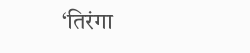‘तिरंगा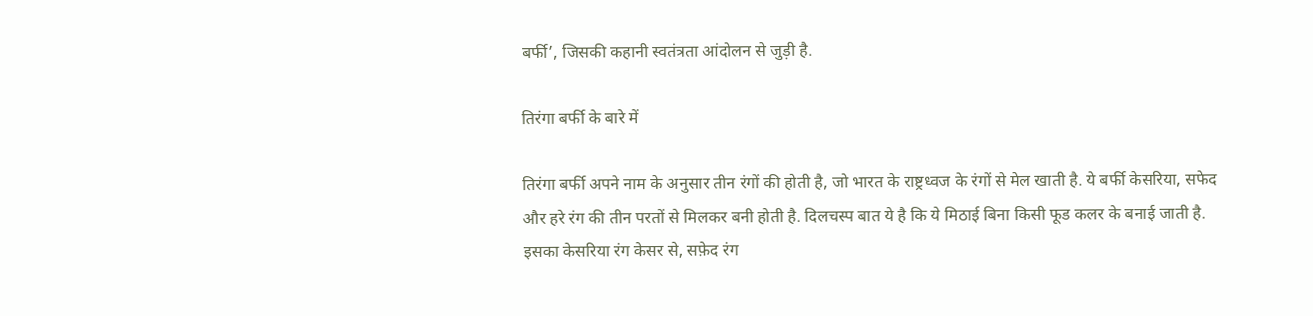बर्फी’, जिसकी कहानी स्वतंत्रता आंदोलन से जुड़ी है.

तिरंगा बर्फी के बारे में

तिरंगा बर्फी अपने नाम के अनुसार तीन रंगों की होती है, जो भारत के राष्ट्रध्वज के रंगों से मेल खाती है. ये बर्फी केसरिया, सफेद और हरे रंग की तीन परतों से मिलकर बनी होती है. दिलचस्प बात ये है कि ये मिठाई बिना किसी फूड कलर के बनाई जाती है. इसका केसरिया रंग केसर से, सफ़ेद रंग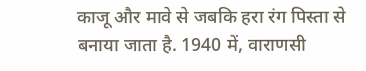काजू और मावे से जबकि हरा रंग पिस्ता से बनाया जाता है. 1940 में, वाराणसी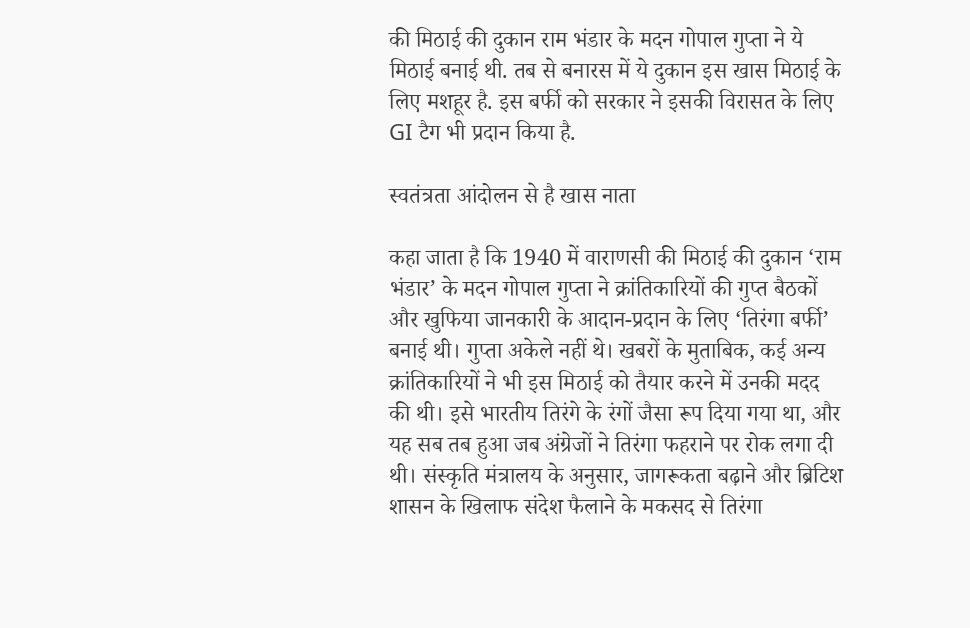की मिठाई की दुकान राम भंडार के मदन गोपाल गुप्ता ने ये मिठाई बनाई थी. तब से बनारस में ये दुकान इस खास मिठाई के लिए मशहूर है. इस बर्फी को सरकार ने इसकी विरासत के लिए GI टैग भी प्रदान किया है.

स्वतंत्रता आंदोलन से है खास नाता

कहा जाता है कि 1940 में वाराणसी की मिठाई की दुकान ‘राम भंडार’ के मदन गोपाल गुप्ता ने क्रांतिकारियों की गुप्त बैठकों और खुफिया जानकारी के आदान-प्रदान के लिए ‘तिरंगा बर्फी’ बनाई थी। गुप्ता अकेले नहीं थे। खबरों के मुताबिक, कई अन्य क्रांतिकारियों ने भी इस मिठाई को तैयार करने में उनकी मदद की थी। इसे भारतीय तिरंगे के रंगों जैसा रूप दिया गया था, और यह सब तब हुआ जब अंग्रेजों ने तिरंगा फहराने पर रोक लगा दी थी। संस्कृति मंत्रालय के अनुसार, जागरूकता बढ़ाने और ब्रिटिश शासन के खिलाफ संदेश फैलाने के मकसद से तिरंगा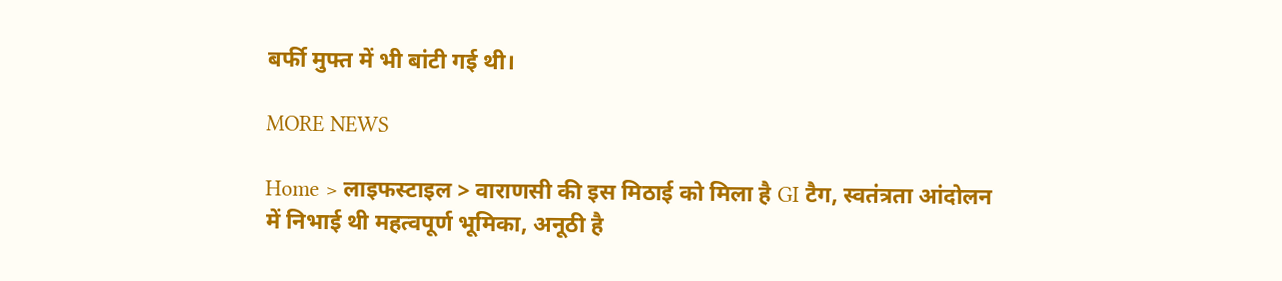बर्फी मुफ्त में भी बांटी गई थी।

MORE NEWS

Home > लाइफस्टाइल > वाराणसी की इस मिठाई को मिला है GI टैग, स्वतंत्रता आंदोलन में निभाई थी महत्वपूर्ण भूमिका, अनूठी है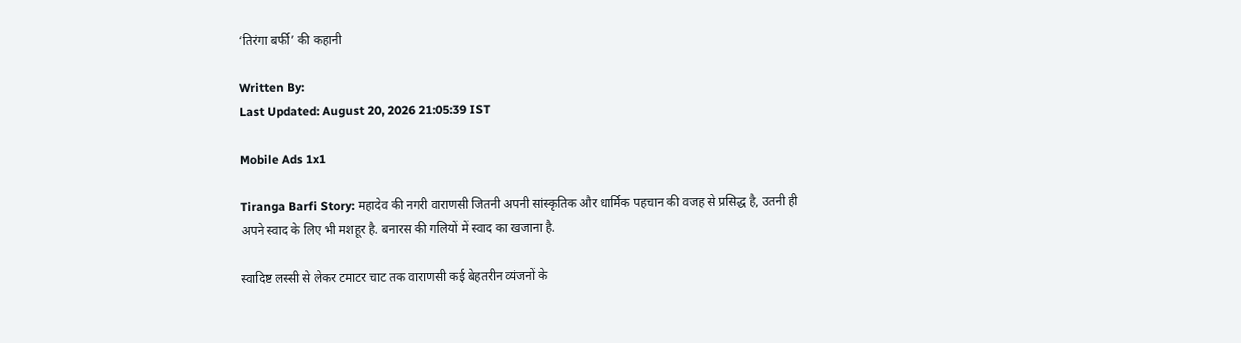‘तिरंगा बर्फी’ की कहानी

Written By:
Last Updated: August 20, 2026 21:05:39 IST

Mobile Ads 1x1

Tiranga Barfi Story: महादेव की नगरी वाराणसी जितनी अपनी सांस्कृतिक और धार्मिक पहचान की वजह से प्रसिद्ध है, उतनी ही अपने स्वाद के लिए भी मशहूर है. बनारस की गलियों में स्वाद का खजाना है.

स्वादिष्ट लस्सी से लेकर टमाटर चाट तक वाराणसी कई बेहतरीन व्यंजनों के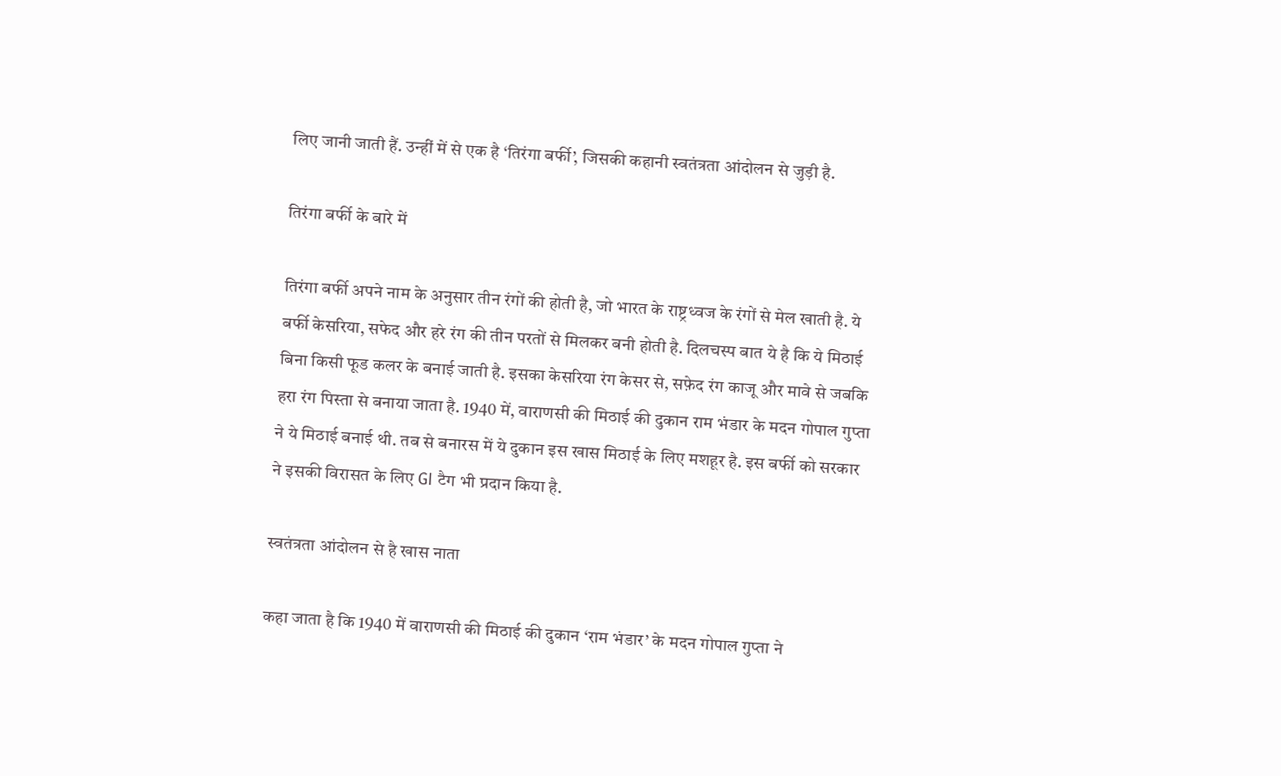लिए जानी जाती हैं. उन्हीं में से एक है ‘तिरंगा बर्फी’, जिसकी कहानी स्वतंत्रता आंदोलन से जुड़ी है.

तिरंगा बर्फी के बारे में

तिरंगा बर्फी अपने नाम के अनुसार तीन रंगों की होती है, जो भारत के राष्ट्रध्वज के रंगों से मेल खाती है. ये बर्फी केसरिया, सफेद और हरे रंग की तीन परतों से मिलकर बनी होती है. दिलचस्प बात ये है कि ये मिठाई बिना किसी फूड कलर के बनाई जाती है. इसका केसरिया रंग केसर से, सफ़ेद रंग काजू और मावे से जबकि हरा रंग पिस्ता से बनाया जाता है. 1940 में, वाराणसी की मिठाई की दुकान राम भंडार के मदन गोपाल गुप्ता ने ये मिठाई बनाई थी. तब से बनारस में ये दुकान इस खास मिठाई के लिए मशहूर है. इस बर्फी को सरकार ने इसकी विरासत के लिए GI टैग भी प्रदान किया है.

स्वतंत्रता आंदोलन से है खास नाता

कहा जाता है कि 1940 में वाराणसी की मिठाई की दुकान ‘राम भंडार’ के मदन गोपाल गुप्ता ने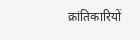क्रांतिकारियों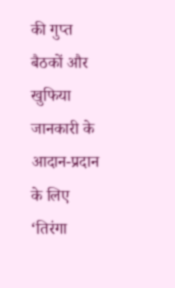की गुप्त बैठकों और खुफिया जानकारी के आदान-प्रदान के लिए ‘तिरंगा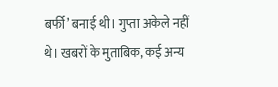बर्फी’ बनाई थी। गुप्ता अकेले नहीं थे। खबरों के मुताबिक, कई अन्य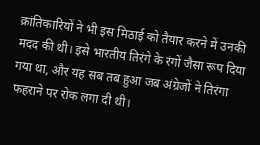क्रांतिकारियों ने भी इस मिठाई को तैयार करने में उनकी मदद की थी। इसे भारतीय तिरंगे के रंगों जैसा रूप दिया गया था, और यह सब तब हुआ जब अंग्रेजों ने तिरंगा फहराने पर रोक लगा दी थी।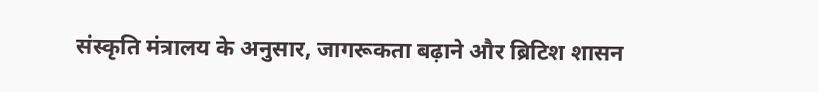संस्कृति मंत्रालय के अनुसार, जागरूकता बढ़ाने और ब्रिटिश शासन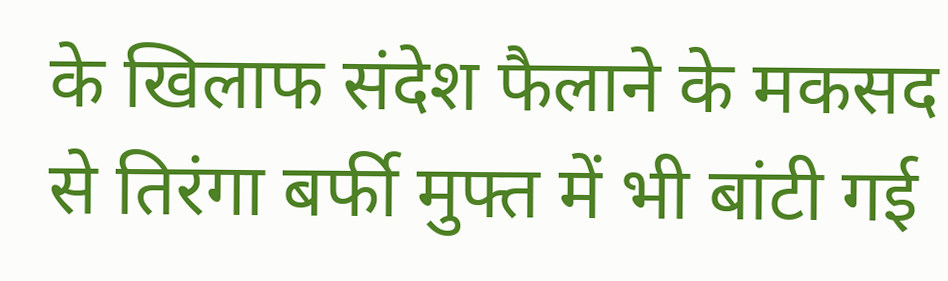के खिलाफ संदेश फैलाने के मकसद से तिरंगा बर्फी मुफ्त में भी बांटी गई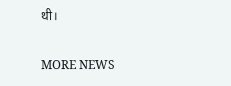थी।

MORE NEWS